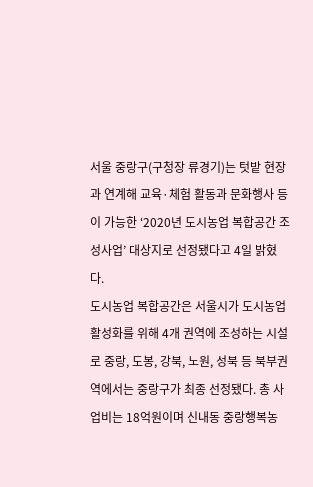서울 중랑구(구청장 류경기)는 텃밭 현장과 연계해 교육·체험 활동과 문화행사 등이 가능한 ‘2020년 도시농업 복합공간 조성사업’ 대상지로 선정됐다고 4일 밝혔다.
도시농업 복합공간은 서울시가 도시농업 활성화를 위해 4개 권역에 조성하는 시설로 중랑, 도봉, 강북, 노원, 성북 등 북부권역에서는 중랑구가 최종 선정됐다. 총 사업비는 18억원이며 신내동 중랑행복농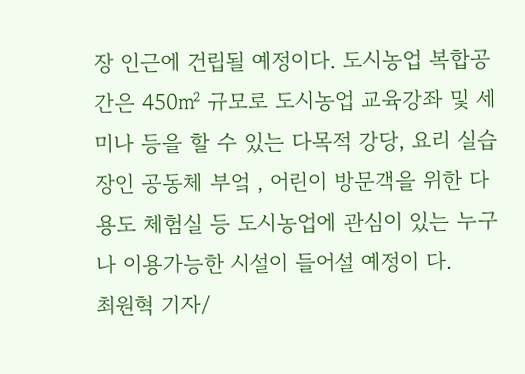장 인근에 건립될 예정이다. 도시농업 복합공간은 450㎡ 규모로 도시농업 교육강좌 및 세미나 등을 할 수 있는 다목적 강당, 요리 실습장인 공동체 부엌 , 어린이 방문객을 위한 다용도 체험실 등 도시농업에 관심이 있는 누구나 이용가능한 시설이 들어설 예정이 다.
최원혁 기자/